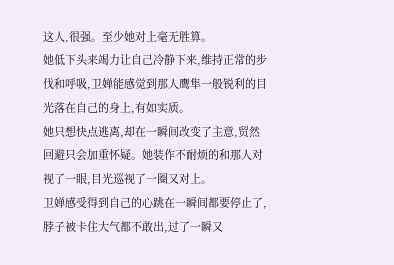这人,很强。至少她对上毫无胜算。
她低下头来竭力让自己冷静下来,维持正常的步伐和呼吸,卫婵能感觉到那人鹰隼一般锐利的目光落在自己的身上,有如实质。
她只想快点逃离,却在一瞬间改变了主意,贸然回避只会加重怀疑。她装作不耐烦的和那人对视了一眼,目光巡视了一圈又对上。
卫婵感受得到自己的心跳在一瞬间都要停止了,脖子被卡住大气都不敢出,过了一瞬又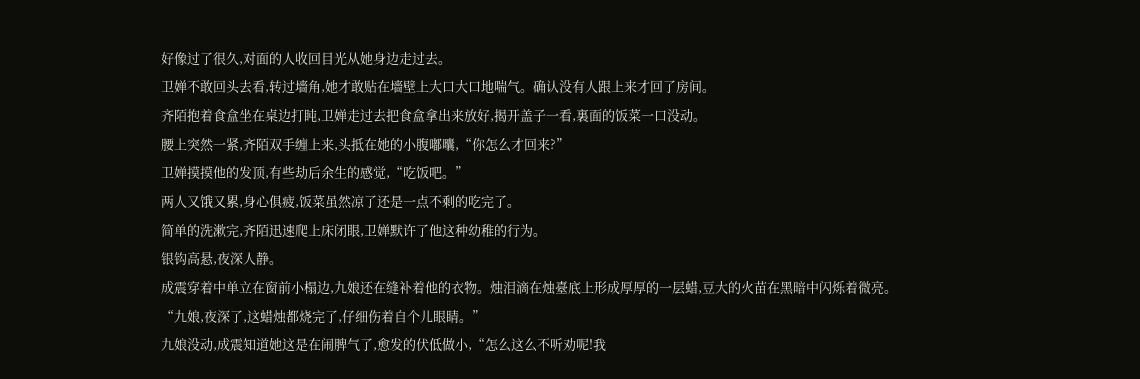好像过了很久,对面的人收回目光从她身边走过去。
卫婵不敢回头去看,转过墻角,她才敢贴在墻壁上大口大口地喘气。确认没有人跟上来才回了房间。
齐陌抱着食盒坐在桌边打盹,卫婵走过去把食盒拿出来放好,揭开盖子一看,裏面的饭菜一口没动。
腰上突然一紧,齐陌双手缠上来,头抵在她的小腹嘟囔,“你怎么才回来?”
卫婵摸摸他的发顶,有些劫后余生的感觉,“吃饭吧。”
两人又饿又累,身心俱疲,饭菜虽然凉了还是一点不剩的吃完了。
简单的洗漱完,齐陌迅速爬上床闭眼,卫婵默许了他这种幼稚的行为。
银钩高悬,夜深人静。
成震穿着中单立在窗前小榻边,九娘还在缝补着他的衣物。烛泪滴在烛臺底上形成厚厚的一层蜡,豆大的火苗在黑暗中闪烁着微亮。
“九娘,夜深了,这蜡烛都烧完了,仔细伤着自个儿眼睛。”
九娘没动,成震知道她这是在闹脾气了,愈发的伏低做小,“怎么这么不听劝呢!我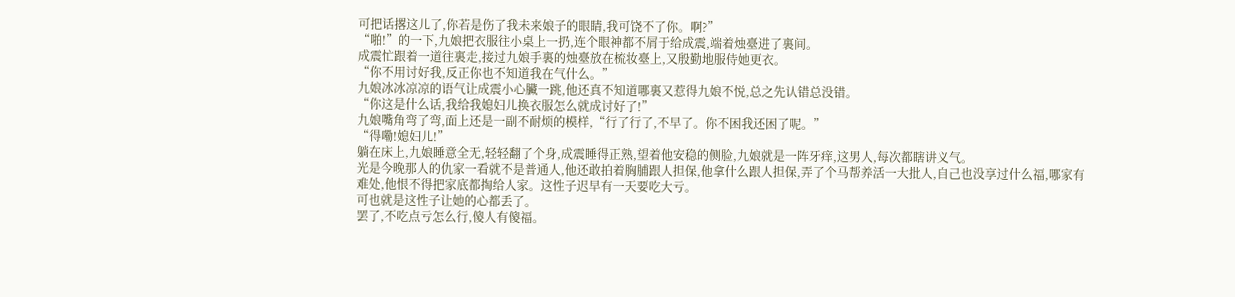可把话撂这儿了,你若是伤了我未来娘子的眼睛,我可饶不了你。啊?”
“啪!”的一下,九娘把衣服往小桌上一扔,连个眼神都不屑于给成震,端着烛臺进了裏间。
成震忙跟着一道往裏走,接过九娘手裏的烛臺放在梳妆臺上,又殷勤地服侍她更衣。
“你不用讨好我,反正你也不知道我在气什么。”
九娘冰冰凉凉的语气让成震小心臟一跳,他还真不知道哪裏又惹得九娘不悦,总之先认错总没错。
“你这是什么话,我给我媳妇儿换衣服怎么就成讨好了!”
九娘嘴角弯了弯,面上还是一副不耐烦的模样,“行了行了,不早了。你不困我还困了呢。”
“得嘞!媳妇儿!”
躺在床上,九娘睡意全无,轻轻翻了个身,成震睡得正熟,望着他安稳的侧脸,九娘就是一阵牙痒,这男人,每次都瞎讲义气。
光是今晚那人的仇家一看就不是普通人,他还敢拍着胸脯跟人担保,他拿什么跟人担保,弄了个马帮养活一大批人,自己也没享过什么福,哪家有难处,他恨不得把家底都掏给人家。这性子迟早有一天要吃大亏。
可也就是这性子让她的心都丢了。
罢了,不吃点亏怎么行,傻人有傻福。